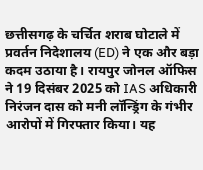छत्तीसगढ़ के चर्चित शराब घोटाले में प्रवर्तन निदेशालय (ED) ने एक और बड़ा कदम उठाया है। रायपुर जोनल ऑफिस ने 19 दिसंबर 2025 को IAS अधिकारी निरंजन दास को मनी लॉन्ड्रिंग के गंभीर आरोपों में गिरफ्तार किया। यह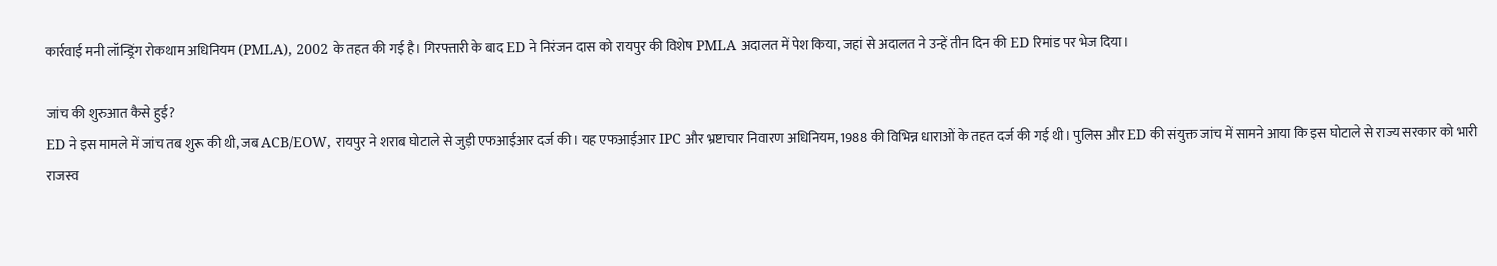कार्रवाई मनी लॉन्ड्रिंग रोकथाम अधिनियम (PMLA), 2002 के तहत की गई है। गिरफ्तारी के बाद ED ने निरंजन दास को रायपुर की विशेष PMLA अदालत में पेश किया, जहां से अदालत ने उन्हें तीन दिन की ED रिमांड पर भेज दिया।

जांच की शुरुआत कैसे हुई?
ED ने इस मामले में जांच तब शुरू की थी, जब ACB/EOW, रायपुर ने शराब घोटाले से जुड़ी एफआईआर दर्ज की। यह एफआईआर IPC और भ्रष्टाचार निवारण अधिनियम, 1988 की विभिन्न धाराओं के तहत दर्ज की गई थी। पुलिस और ED की संयुक्त जांच में सामने आया कि इस घोटाले से राज्य सरकार को भारी राजस्व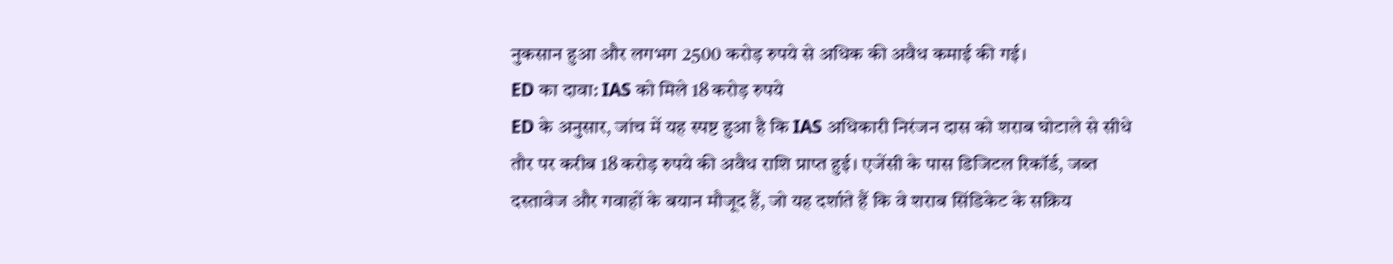नुकसान हुआ और लगभग 2500 करोड़ रुपये से अधिक की अवैध कमाई की गई।
ED का दावा: IAS को मिले 18 करोड़ रुपये
ED के अनुसार, जांच में यह स्पष्ट हुआ है कि IAS अधिकारी निरंजन दास को शराब घोटाले से सीधे तौर पर करीब 18 करोड़ रुपये की अवैध राशि प्राप्त हुई। एजेंसी के पास डिजिटल रिकॉर्ड, जब्त दस्तावेज और गवाहों के बयान मौजूद हैं, जो यह दर्शाते हैं कि वे शराब सिंडिकेट के सक्रिय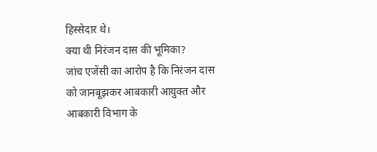हिस्सेदार थे।
क्या थी निरंजन दास की भूमिका?
जांच एजेंसी का आरोप है कि निरंजन दास को जानबूझकर आबकारी आयुक्त और आबकारी विभाग के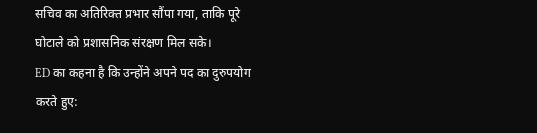सचिव का अतिरिक्त प्रभार सौंपा गया, ताकि पूरे घोटाले को प्रशासनिक संरक्षण मिल सके।
ED का कहना है कि उन्होंने अपने पद का दुरुपयोग करते हुए: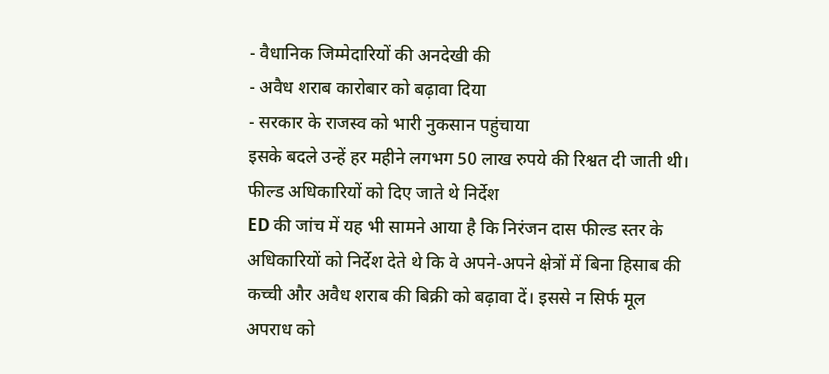- वैधानिक जिम्मेदारियों की अनदेखी की
- अवैध शराब कारोबार को बढ़ावा दिया
- सरकार के राजस्व को भारी नुकसान पहुंचाया
इसके बदले उन्हें हर महीने लगभग 50 लाख रुपये की रिश्वत दी जाती थी।
फील्ड अधिकारियों को दिए जाते थे निर्देश
ED की जांच में यह भी सामने आया है कि निरंजन दास फील्ड स्तर के अधिकारियों को निर्देश देते थे कि वे अपने-अपने क्षेत्रों में बिना हिसाब की कच्ची और अवैध शराब की बिक्री को बढ़ावा दें। इससे न सिर्फ मूल अपराध को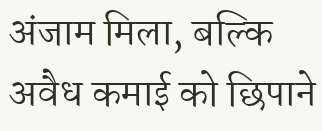अंजाम मिला, बल्कि अवैध कमाई को छिपाने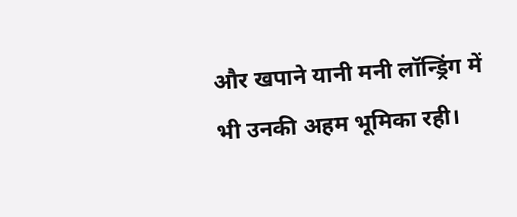और खपाने यानी मनी लॉन्ड्रिंग में भी उनकी अहम भूमिका रही।